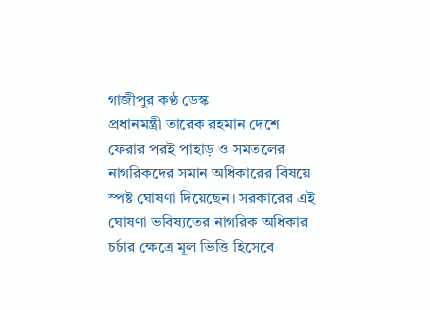গাজীপুর কণ্ঠ ডেস্ক
প্রধানমন্ত্রী তারেক রহমান দেশে ফেরার পরই পাহাড় ও সমতলের নাগরিকদের সমান অধিকারের বিষয়ে স্পষ্ট ঘোষণা দিয়েছেন। সরকারের এই ঘোষণা ভবিষ্যতের নাগরিক অধিকার চর্চার ক্ষেত্রে মূল ভিত্তি হিসেবে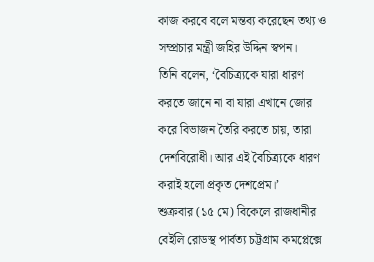কাজ করবে বলে মন্তব্য করেছেন তথ্য ও সম্প্রচার মন্ত্রী জহির উদ্দিন স্বপন।
তিনি বলেন, ‘বৈচিত্র্যকে যারা ধারণ করতে জানে না বা যারা এখানে জোর করে বিভাজন তৈরি করতে চায়, তারা দেশবিরোধী। আর এই বৈচিত্র্যকে ধারণ করাই হলো প্রকৃত দেশপ্রেম।’
শুক্রবার (১৫ মে) বিকেলে রাজধানীর বেইলি রোডস্থ পার্বত্য চট্টগ্রাম কমপ্লেক্সে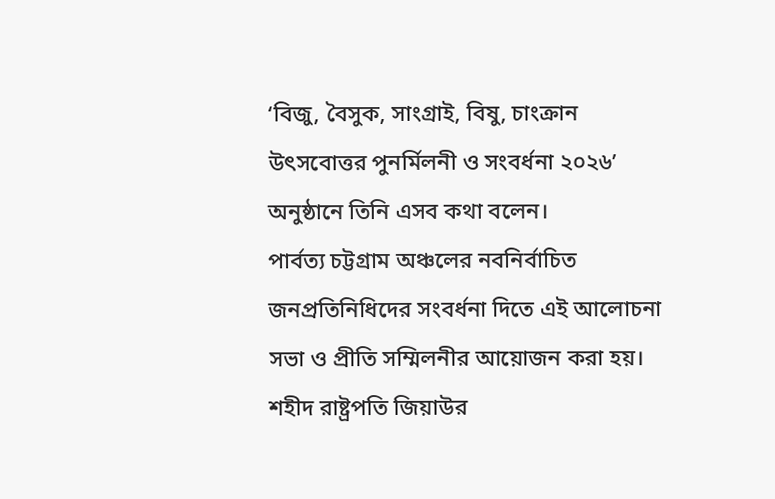‘বিজু, বৈসুক, সাংগ্রাই, বিষু, চাংক্রান উৎসবোত্তর পুনর্মিলনী ও সংবর্ধনা ২০২৬’ অনুষ্ঠানে তিনি এসব কথা বলেন।
পার্বত্য চট্টগ্রাম অঞ্চলের নবনির্বাচিত জনপ্রতিনিধিদের সংবর্ধনা দিতে এই আলোচনা সভা ও প্রীতি সম্মিলনীর আয়োজন করা হয়।
শহীদ রাষ্ট্রপতি জিয়াউর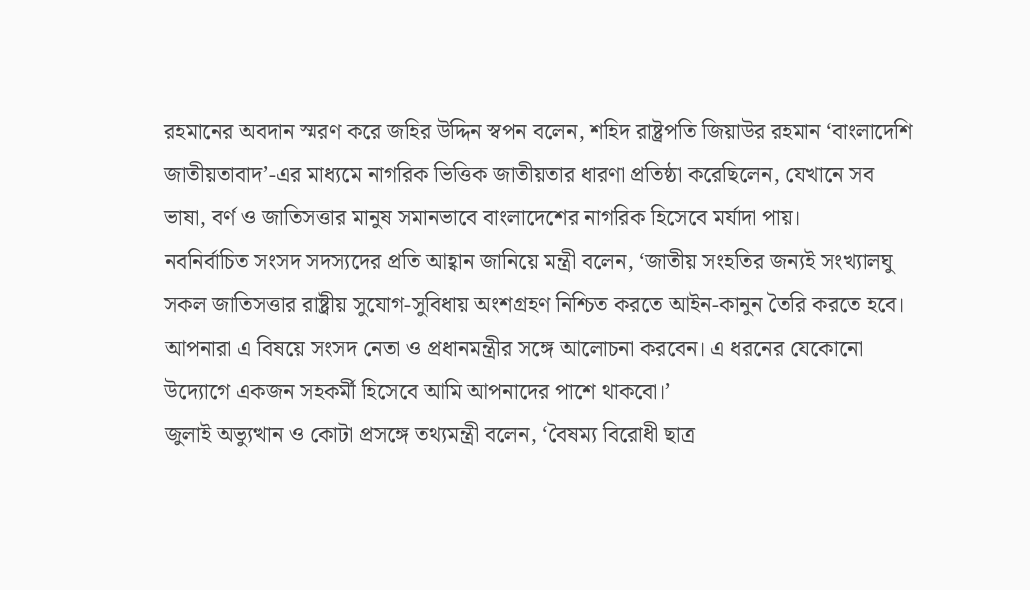রহমানের অবদান স্মরণ করে জহির উদ্দিন স্বপন বলেন, শহিদ রাষ্ট্রপতি জিয়াউর রহমান ‘বাংলাদেশি জাতীয়তাবাদ’-এর মাধ্যমে নাগরিক ভিত্তিক জাতীয়তার ধারণা প্রতিষ্ঠা করেছিলেন, যেখানে সব ভাষা, বর্ণ ও জাতিসত্তার মানুষ সমানভাবে বাংলাদেশের নাগরিক হিসেবে মর্যাদা পায়।
নবনির্বাচিত সংসদ সদস্যদের প্রতি আহ্বান জানিয়ে মন্ত্রী বলেন, ‘জাতীয় সংহতির জন্যই সংখ্যালঘু সকল জাতিসত্তার রাষ্ট্রীয় সুযোগ-সুবিধায় অংশগ্রহণ নিশ্চিত করতে আইন-কানুন তৈরি করতে হবে। আপনারা এ বিষয়ে সংসদ নেতা ও প্রধানমন্ত্রীর সঙ্গে আলোচনা করবেন। এ ধরনের যেকোনো উদ্যোগে একজন সহকর্মী হিসেবে আমি আপনাদের পাশে থাকবো।’
জুলাই অভ্যুত্থান ও কোটা প্রসঙ্গে তথ্যমন্ত্রী বলেন, ‘বৈষম্য বিরোধী ছাত্র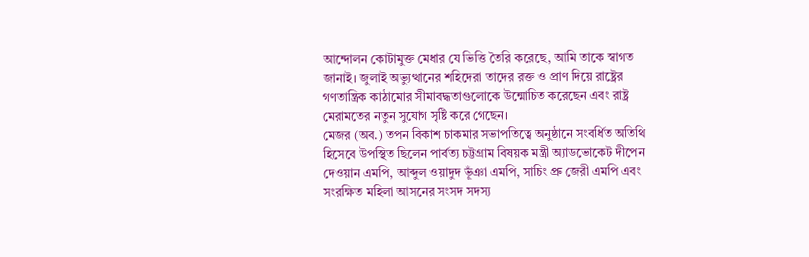আন্দোলন কোটামুক্ত মেধার যে ভিত্তি তৈরি করেছে, আমি তাকে স্বাগত জানাই। জুলাই অভ্যুত্থানের শহিদেরা তাদের রক্ত ও প্রাণ দিয়ে রাষ্ট্রের গণতান্ত্রিক কাঠামোর সীমাবদ্ধতাগুলোকে উন্মোচিত করেছেন এবং রাষ্ট্র মেরামতের নতুন সুযোগ সৃষ্টি করে গেছেন।
মেজর (অব.) তপন বিকাশ চাকমার সভাপতিত্বে অনুষ্ঠানে সংবর্ধিত অতিথি হিসেবে উপস্থিত ছিলেন পার্বত্য চট্টগ্রাম বিষয়ক মন্ত্রী অ্যাডভোকেট দীপেন দেওয়ান এমপি, আব্দুল ওয়াদুদ ভূঁঞা এমপি, সাচিং প্রু জেরী এমপি এবং সংরক্ষিত মহিলা আসনের সংসদ সদস্য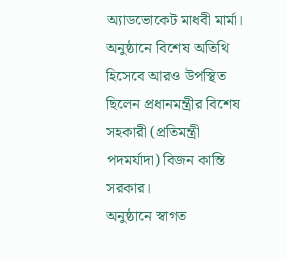অ্যাডভোকেট মাধবী মার্মা।
অনুষ্ঠানে বিশেষ অতিথি হিসেবে আরও উপস্থিত ছিলেন প্রধানমন্ত্রীর বিশেষ সহকারী (প্রতিমন্ত্রী পদমর্যাদা) বিজন কান্তি সরকার।
অনুষ্ঠানে স্বাগত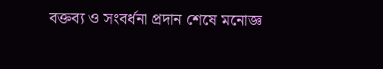বক্তব্য ও সংবর্ধনা প্রদান শেষে মনোজ্ঞ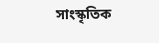সাংস্কৃতিক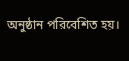অনুষ্ঠান পরিবেশিত হয়।